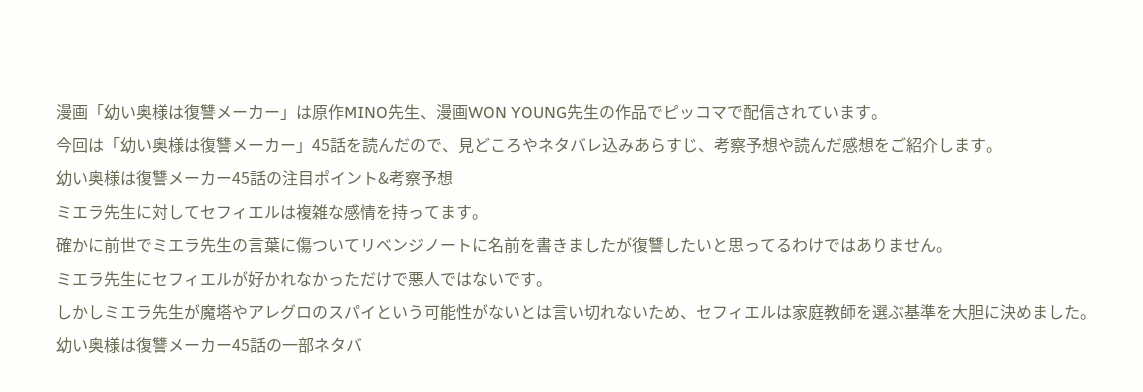漫画「幼い奥様は復讐メーカー」は原作MINO先生、漫画WON YOUNG先生の作品でピッコマで配信されています。
今回は「幼い奥様は復讐メーカー」45話を読んだので、見どころやネタバレ込みあらすじ、考察予想や読んだ感想をご紹介します。
幼い奥様は復讐メーカー45話の注目ポイント&考察予想
ミエラ先生に対してセフィエルは複雑な感情を持ってます。
確かに前世でミエラ先生の言葉に傷ついてリベンジノートに名前を書きましたが復讐したいと思ってるわけではありません。
ミエラ先生にセフィエルが好かれなかっただけで悪人ではないです。
しかしミエラ先生が魔塔やアレグロのスパイという可能性がないとは言い切れないため、セフィエルは家庭教師を選ぶ基準を大胆に決めました。
幼い奥様は復讐メーカー45話の一部ネタバ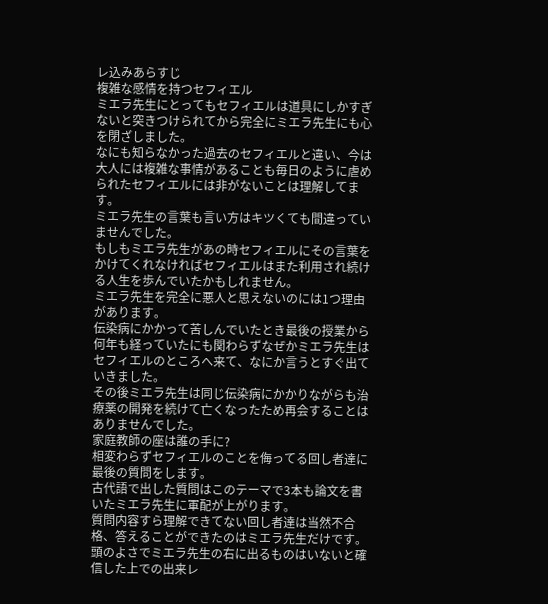レ込みあらすじ
複雑な感情を持つセフィエル
ミエラ先生にとってもセフィエルは道具にしかすぎないと突きつけられてから完全にミエラ先生にも心を閉ざしました。
なにも知らなかった過去のセフィエルと違い、今は大人には複雑な事情があることも毎日のように虐められたセフィエルには非がないことは理解してます。
ミエラ先生の言葉も言い方はキツくても間違っていませんでした。
もしもミエラ先生があの時セフィエルにその言葉をかけてくれなければセフィエルはまた利用され続ける人生を歩んでいたかもしれません。
ミエラ先生を完全に悪人と思えないのには1つ理由があります。
伝染病にかかって苦しんでいたとき最後の授業から何年も経っていたにも関わらずなぜかミエラ先生はセフィエルのところへ来て、なにか言うとすぐ出ていきました。
その後ミエラ先生は同じ伝染病にかかりながらも治療薬の開発を続けて亡くなったため再会することはありませんでした。
家庭教師の座は誰の手に?
相変わらずセフィエルのことを侮ってる回し者達に最後の質問をします。
古代語で出した質問はこのテーマで3本も論文を書いたミエラ先生に軍配が上がります。
質問内容すら理解できてない回し者達は当然不合格、答えることができたのはミエラ先生だけです。
頭のよさでミエラ先生の右に出るものはいないと確信した上での出来レ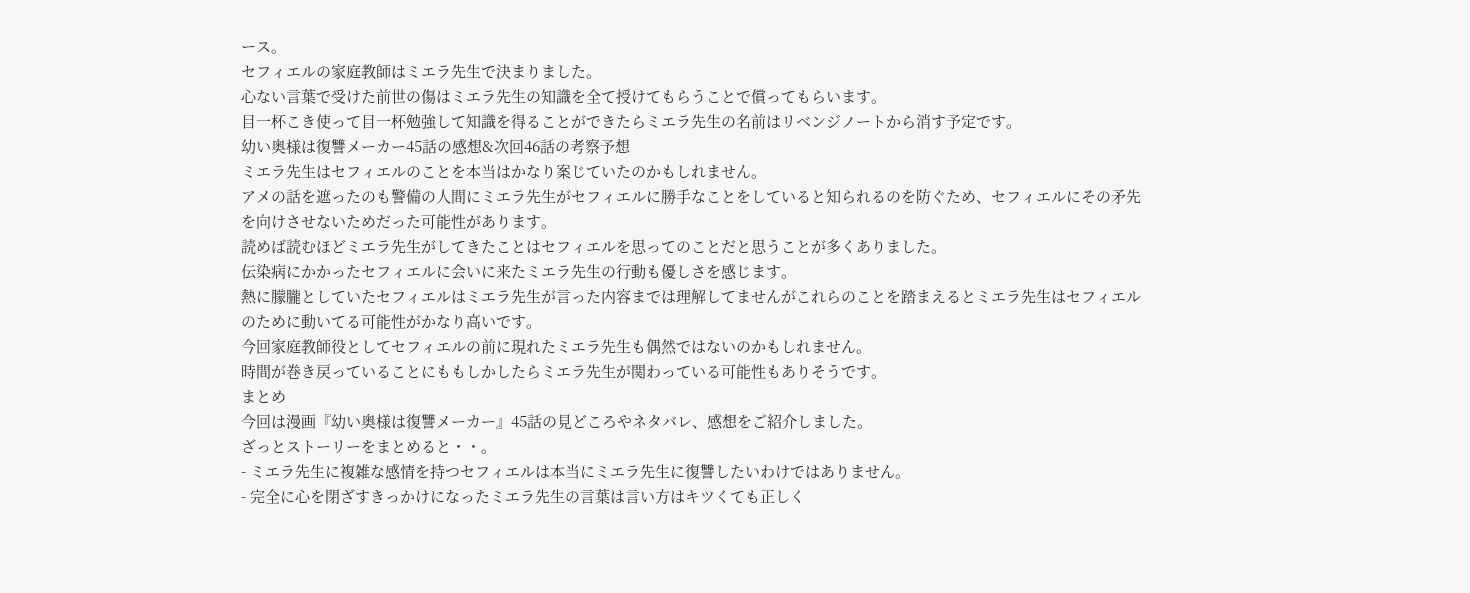ース。
セフィエルの家庭教師はミエラ先生で決まりました。
心ない言葉で受けた前世の傷はミエラ先生の知識を全て授けてもらうことで償ってもらいます。
目一杯こき使って目一杯勉強して知識を得ることができたらミエラ先生の名前はリベンジノートから消す予定です。
幼い奥様は復讐メーカー45話の感想&次回46話の考察予想
ミエラ先生はセフィエルのことを本当はかなり案じていたのかもしれません。
アメの話を遮ったのも警備の人間にミエラ先生がセフィエルに勝手なことをしていると知られるのを防ぐため、セフィエルにその矛先を向けさせないためだった可能性があります。
読めば読むほどミエラ先生がしてきたことはセフィエルを思ってのことだと思うことが多くありました。
伝染病にかかったセフィエルに会いに来たミエラ先生の行動も優しさを感じます。
熱に朦朧としていたセフィエルはミエラ先生が言った内容までは理解してませんがこれらのことを踏まえるとミエラ先生はセフィエルのために動いてる可能性がかなり高いです。
今回家庭教師役としてセフィエルの前に現れたミエラ先生も偶然ではないのかもしれません。
時間が巻き戻っていることにももしかしたらミエラ先生が関わっている可能性もありそうです。
まとめ
今回は漫画『幼い奥様は復讐メーカー』45話の見どころやネタバレ、感想をご紹介しました。
ざっとストーリーをまとめると・・。
- ミエラ先生に複雑な感情を持つセフィエルは本当にミエラ先生に復讐したいわけではありません。
- 完全に心を閉ざすきっかけになったミエラ先生の言葉は言い方はキツくても正しく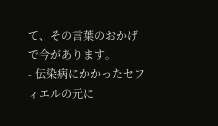て、その言葉のおかげで今があります。
- 伝染病にかかったセフィエルの元に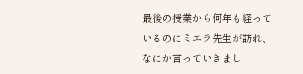最後の授業から何年も経っているのにミエラ先生が訪れ、なにか言っていきまし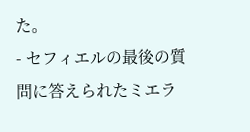た。
- セフィエルの最後の質問に答えられたミエラ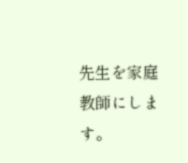先生を家庭教師にします。